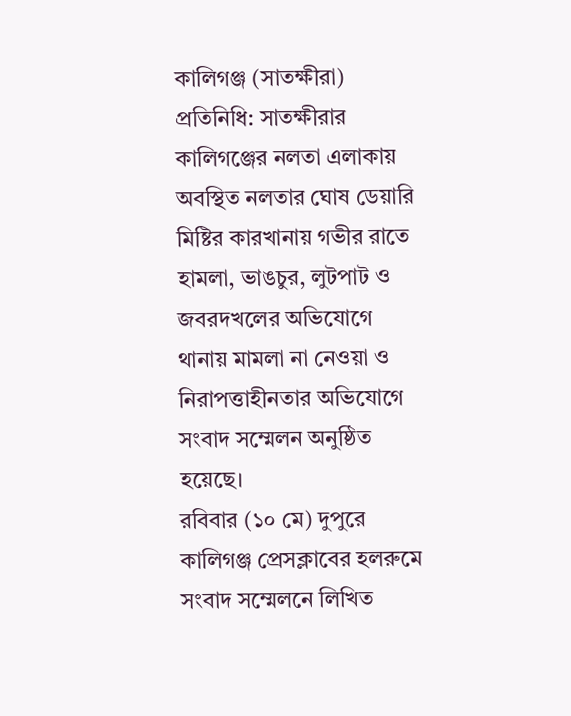কালিগঞ্জ (সাতক্ষীরা) প্রতিনিধি: সাতক্ষীরার কালিগঞ্জের নলতা এলাকায় অবস্থিত নলতার ঘোষ ডেয়ারি মিষ্টির কারখানায় গভীর রাতে হামলা, ভাঙচুর, লুটপাট ও জবরদখলের অভিযোগে থানায় মামলা না নেওয়া ও নিরাপত্তাহীনতার অভিযোগে সংবাদ সম্মেলন অনুষ্ঠিত হয়েছে।
রবিবার (১০ মে) দুপুরে কালিগঞ্জ প্রেসক্লাবের হলরুমে সংবাদ সম্মেলনে লিখিত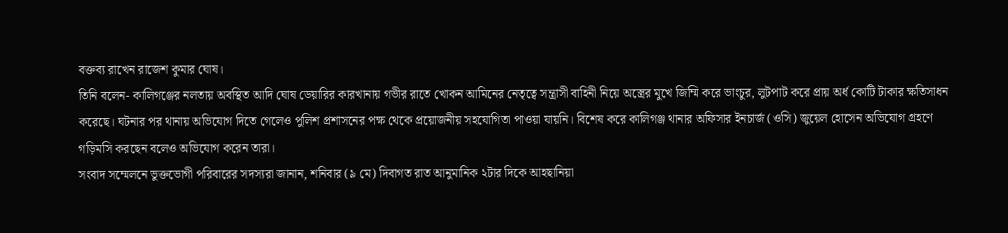বক্তব্য রাখেন রাজেশ কুমার ঘোষ।
তিনি বলেন- কালিগঞ্জের নলতায় অবস্থিত আদি ঘোষ ডেয়ারির কারখানায় গভীর রাতে খোকন আমিনের নেতৃত্বে সন্ত্রাসী বাহিনী নিয়ে অস্ত্রের মুখে জিম্মি করে ভাংচুর, লুটপাট করে প্রায় অর্ধ কোটি টাকার ক্ষতিসাধন করেছে। ঘটনার পর থানায় অভিযোগ দিতে গেলেও পুলিশ প্রশাসনের পক্ষ থেকে প্রয়োজনীয় সহযোগিতা পাওয়া যায়নি। বিশেষ করে কালিগঞ্জ থানার অফিসার ইনচার্জ (ওসি) জুয়েল হোসেন অভিযোগ গ্রহণে গড়িমসি করছেন বলেও অভিযোগ করেন তারা।
সংবাদ সম্মেলনে ভুক্তভোগী পরিবারের সদস্যরা জানান, শনিবার (৯ মে) দিবাগত রাত আনুমানিক ২টার দিকে আহছানিয়া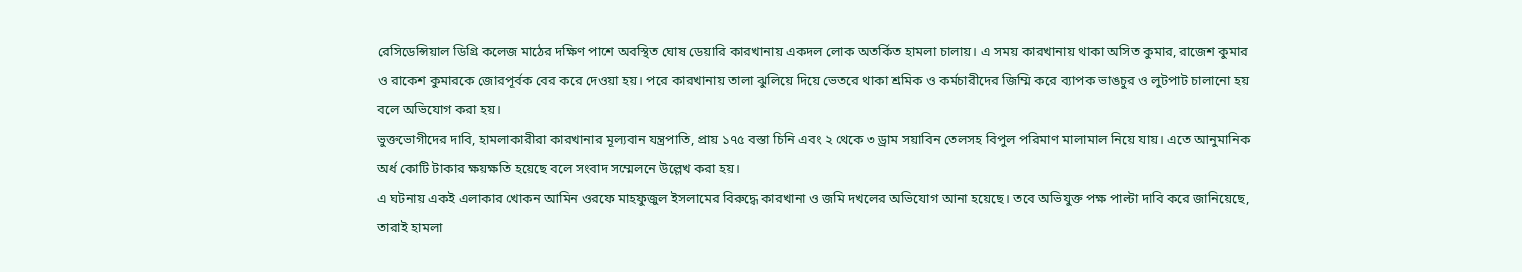রেসিডেন্সিয়াল ডিগ্রি কলেজ মাঠের দক্ষিণ পাশে অবস্থিত ঘোষ ডেয়ারি কারখানায় একদল লোক অতর্কিত হামলা চালায়। এ সময় কারখানায় থাকা অসিত কুমার, রাজেশ কুমার ও রাকেশ কুমারকে জোরপূর্বক বের করে দেওয়া হয়। পরে কারখানায় তালা ঝুলিয়ে দিয়ে ভেতরে থাকা শ্রমিক ও কর্মচারীদের জিম্মি করে ব্যাপক ভাঙচুর ও লুটপাট চালানো হয় বলে অভিযোগ করা হয়।
ভুক্তভোগীদের দাবি, হামলাকারীরা কারখানার মূল্যবান যন্ত্রপাতি, প্রায় ১৭৫ বস্তা চিনি এবং ২ থেকে ৩ ড্রাম সয়াবিন তেলসহ বিপুল পরিমাণ মালামাল নিয়ে যায়। এতে আনুমানিক অর্ধ কোটি টাকার ক্ষয়ক্ষতি হয়েছে বলে সংবাদ সম্মেলনে উল্লেখ করা হয়।
এ ঘটনায় একই এলাকার খোকন আমিন ওরফে মাহফুজুল ইসলামের বিরুদ্ধে কারখানা ও জমি দখলের অভিযোগ আনা হয়েছে। তবে অভিযুক্ত পক্ষ পাল্টা দাবি করে জানিয়েছে, তারাই হামলা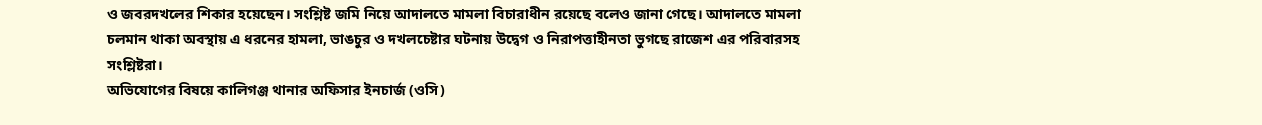ও জবরদখলের শিকার হয়েছেন। সংশ্লিষ্ট জমি নিয়ে আদালতে মামলা বিচারাধীন রয়েছে বলেও জানা গেছে। আদালতে মামলা চলমান থাকা অবস্থায় এ ধরনের হামলা, ভাঙচুর ও দখলচেষ্টার ঘটনায় উদ্বেগ ও নিরাপত্তাহীনতা ভুগছে রাজেশ এর পরিবারসহ সংশ্লিষ্টরা।
অভিযোগের বিষয়ে কালিগঞ্জ থানার অফিসার ইনচার্জ (ওসি)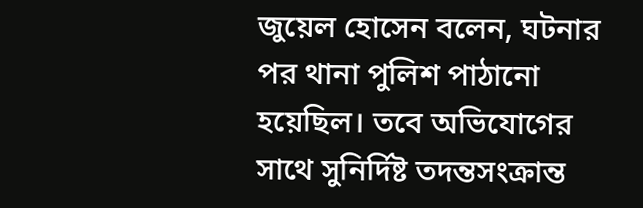জুয়েল হোসেন বলেন, ঘটনার পর থানা পুলিশ পাঠানো হয়েছিল। তবে অভিযোগের সাথে সুনির্দিষ্ট তদন্তসংক্রান্ত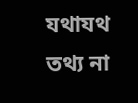যথাযথ তথ্য না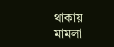থাকায় মামলা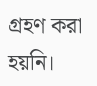গ্রহণ করা হয়নি।